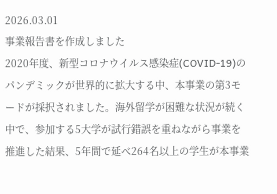2026.03.01
事業報告書を作成しました
2020年度、新型コロナウイルス感染症(COVID-19)のパンデミックが世界的に拡大する中、本事業の第3モードが採択されました。海外留学が困難な状況が続く中で、参加する5大学が試行錯誤を重ねながら事業を推進した結果、5年間で延べ264名以上の学生が本事業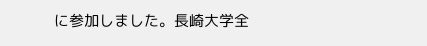に参加しました。長崎大学全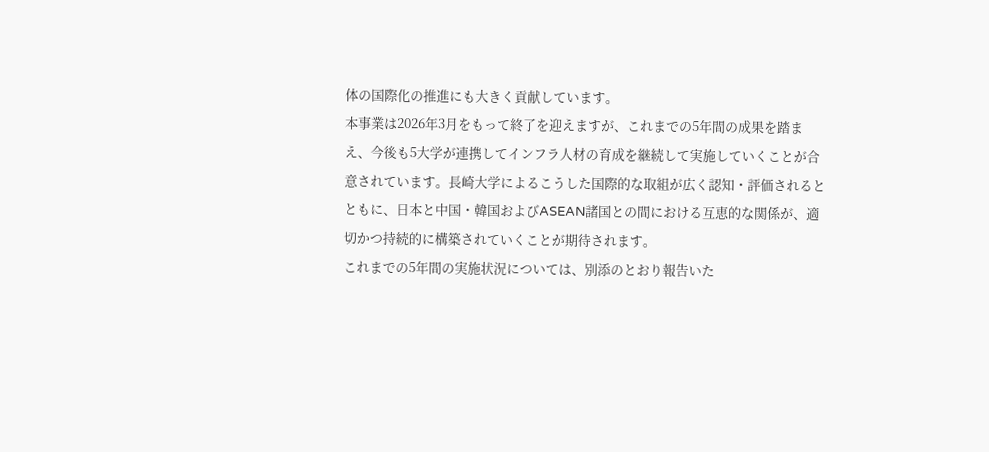体の国際化の推進にも大きく貢献しています。
本事業は2026年3月をもって終了を迎えますが、これまでの5年間の成果を踏まえ、今後も5大学が連携してインフラ人材の育成を継続して実施していくことが合意されています。長崎大学によるこうした国際的な取組が広く認知・評価されるとともに、日本と中国・韓国およびASEAN諸国との間における互恵的な関係が、適切かつ持続的に構築されていくことが期待されます。
これまでの5年間の実施状況については、別添のとおり報告いた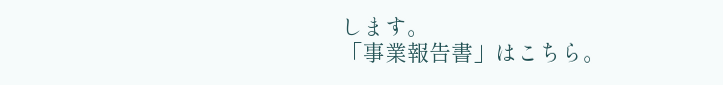します。
「事業報告書」はこちら。